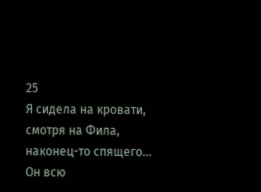25
Я сидела на кровати, смотря на Фила, наконец-то спящего... Он всю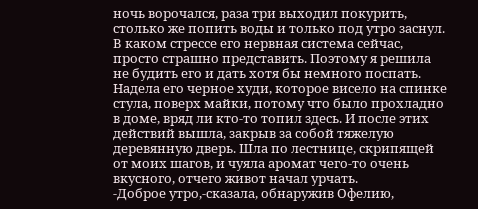ночь ворочался, раза три выходил покурить, столько же попить воды и только под утро заснул. В каком стрессе его нервная система сейчас, просто страшно представить. Поэтому я решила не будить его и дать хотя бы немного поспать.
Надела его черное худи, которое висело на спинке стула, поверх майки, потому что было прохладно в доме, вряд ли кто-то топил здесь. И после этих действий вышла, закрыв за собой тяжелую деревянную дверь. Шла по лестнице, скрипящей от моих шагов, и чуяла аромат чего-то очень вкусного, отчего живот начал урчать.
-Доброе утро,-сказала, обнаружив Офелию,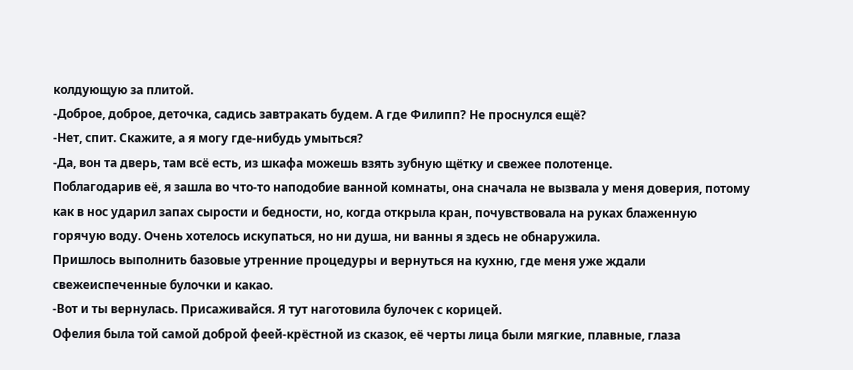колдующую за плитой.
-Доброе, доброе, деточка, садись завтракать будем. А где Филипп? Не проснулся ещё?
-Нет, спит. Скажите, а я могу где-нибудь умыться?
-Да, вон та дверь, там всё есть, из шкафа можешь взять зубную щётку и свежее полотенце.
Поблагодарив её, я зашла во что-то наподобие ванной комнаты, она сначала не вызвала у меня доверия, потому как в нос ударил запах сырости и бедности, но, когда открыла кран, почувствовала на руках блаженную горячую воду. Очень хотелось искупаться, но ни душа, ни ванны я здесь не обнаружила.
Пришлось выполнить базовые утренние процедуры и вернуться на кухню, где меня уже ждали свежеиспеченные булочки и какао.
-Вот и ты вернулась. Присаживайся. Я тут наготовила булочек с корицей.
Офелия была той самой доброй феей-крёстной из сказок, её черты лица были мягкие, плавные, глаза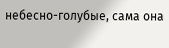небесно-голубые, сама она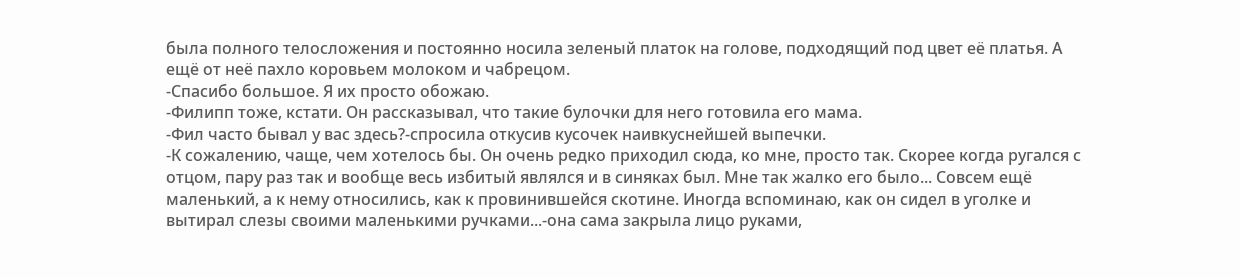была полного телосложения и постоянно носила зеленый платок на голове, подходящий под цвет её платья. А ещё от неё пахло коровьем молоком и чабрецом.
-Спасибо большое. Я их просто обожаю.
-Филипп тоже, кстати. Он рассказывал, что такие булочки для него готовила его мама.
-Фил часто бывал у вас здесь?-спросила откусив кусочек наивкуснейшей выпечки.
-К сожалению, чаще, чем хотелось бы. Он очень редко приходил сюда, ко мне, просто так. Скорее когда ругался с отцом, пару раз так и вообще весь избитый являлся и в синяках был. Мне так жалко его было... Совсем ещё маленький, а к нему относились, как к провинившейся скотине. Иногда вспоминаю, как он сидел в уголке и вытирал слезы своими маленькими ручками...-она сама закрыла лицо руками,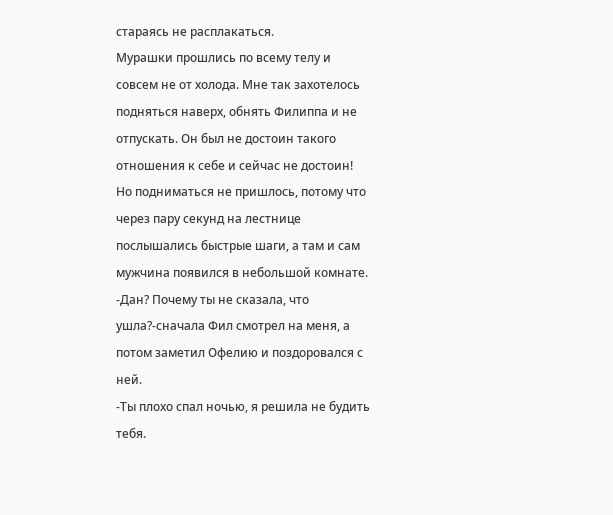стараясь не расплакаться.
Мурашки прошлись по всему телу и совсем не от холода. Мне так захотелось подняться наверх, обнять Филиппа и не отпускать. Он был не достоин такого отношения к себе и сейчас не достоин!
Но подниматься не пришлось, потому что через пару секунд на лестнице послышались быстрые шаги, а там и сам мужчина появился в небольшой комнате.
-Дан? Почему ты не сказала, что ушла?-сначала Фил смотрел на меня, а потом заметил Офелию и поздоровался с ней.
-Ты плохо спал ночью, я решила не будить тебя.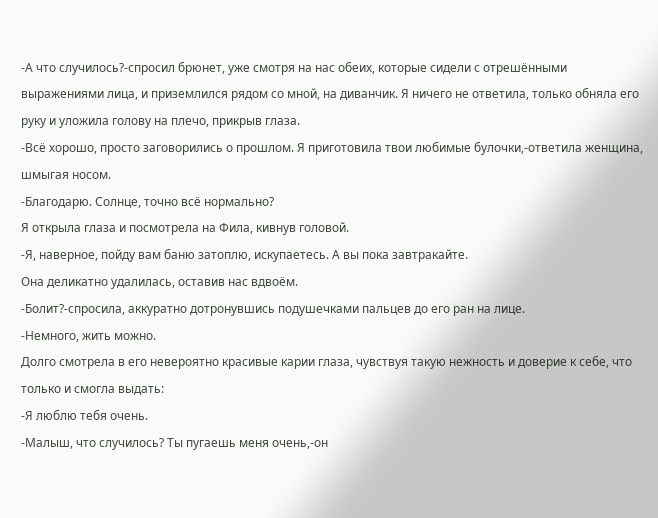-А что случилось?-спросил брюнет, уже смотря на нас обеих, которые сидели с отрешёнными выражениями лица, и приземлился рядом со мной, на диванчик. Я ничего не ответила, только обняла его руку и уложила голову на плечо, прикрыв глаза.
-Всё хорошо, просто заговорились о прошлом. Я приготовила твои любимые булочки,-ответила женщина, шмыгая носом.
-Благодарю. Солнце, точно всё нормально?
Я открыла глаза и посмотрела на Фила, кивнув головой.
-Я, наверное, пойду вам баню затоплю, искупаетесь. А вы пока завтракайте.
Она деликатно удалилась, оставив нас вдвоём.
-Болит?-спросила, аккуратно дотронувшись подушечками пальцев до его ран на лице.
-Немного, жить можно.
Долго смотрела в его невероятно красивые карии глаза, чувствуя такую нежность и доверие к себе, что только и смогла выдать:
-Я люблю тебя очень.
-Малыш, что случилось? Ты пугаешь меня очень,-он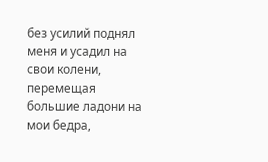без усилий поднял меня и усадил на свои колени, перемещая большие ладони на мои бедра,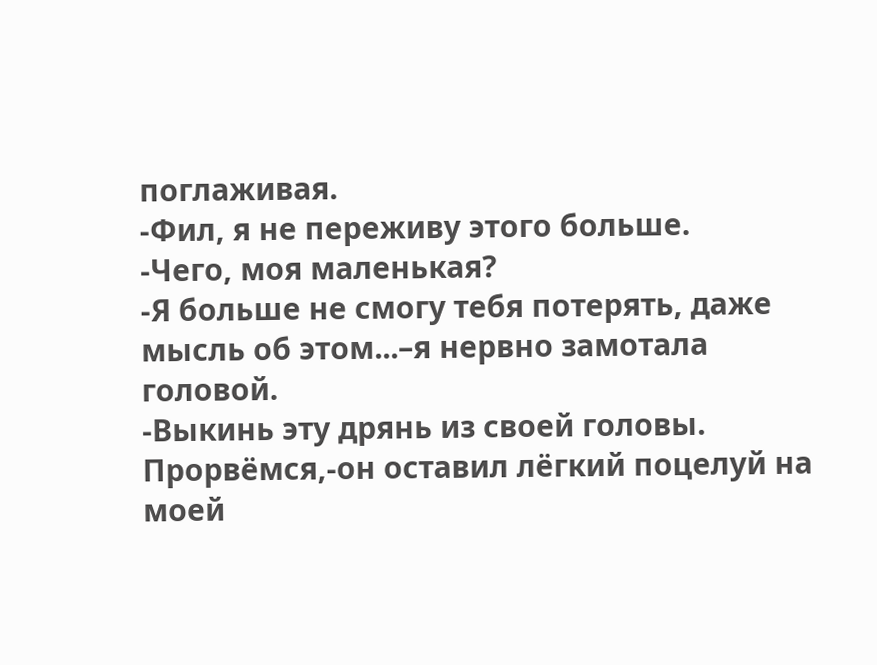поглаживая.
-Фил, я не переживу этого больше.
-Чего, моя маленькая?
-Я больше не смогу тебя потерять, даже мысль об этом...–я нервно замотала головой.
-Выкинь эту дрянь из своей головы. Прорвёмся,-он оставил лёгкий поцелуй на моей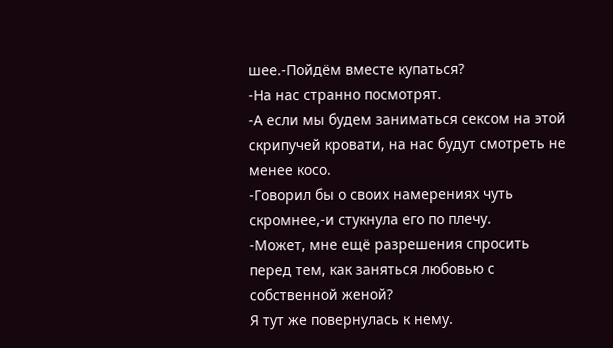шее.-Пойдём вместе купаться?
-На нас странно посмотрят.
-А если мы будем заниматься сексом на этой скрипучей кровати, на нас будут смотреть не менее косо.
-Говорил бы о своих намерениях чуть скромнее,-и стукнула его по плечу.
-Может, мне ещё разрешения спросить перед тем, как заняться любовью с собственной женой?
Я тут же повернулась к нему.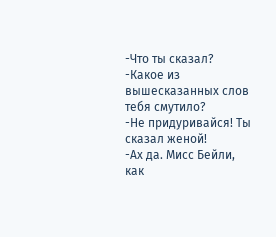-Что ты сказал?
-Какое из вышесказанных слов тебя смутило?
-Не придуривайся! Ты сказал женой!
-Ах да. Мисс Бейли, как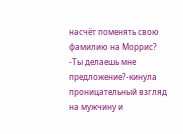насчёт поменять свою фамилию на Моррис?
-Ты делаешь мне предложение?-кинула проницательный взгляд на мужчину и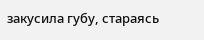закусила губу, стараясь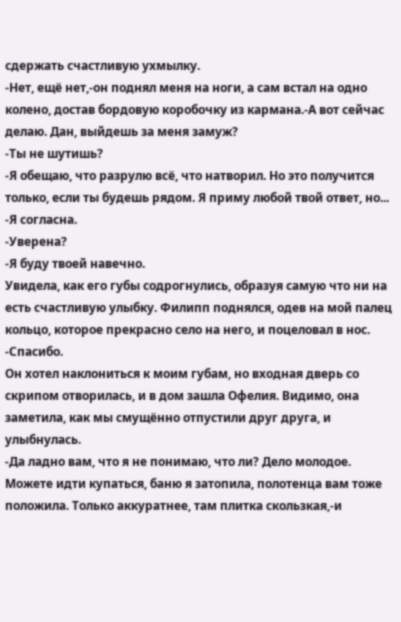сдержать счастливую ухмылку.
-Нет, ещё нет,-он поднял меня на ноги, а сам встал на одно колено, достав бордовую коробочку из кармана.-А вот сейчас делаю. Дан, выйдешь за меня замуж?
-Ты не шутишь?
-Я обещаю, что разрулю всё, что натворил. Но это получится только, если ты будешь рядом. Я приму любой твой ответ, но...
-Я согласна.
-Уверена?
-Я буду твоей навечно.
Увидела, как его губы содрогнулись, образуя самую что ни на есть счастливую улыбку. Филипп поднялся, одев на мой палец кольцо, которое прекрасно село на него, и поцеловал в нос.
-Спасибо.
Он хотел наклониться к моим губам, но входная дверь со скрипом отворилась, и в дом зашла Офелия. Видимо, она заметила, как мы смущённо отпустили друг друга, и улыбнулась.
-Да ладно вам, что я не понимаю, что ли? Дело молодое. Можете идти купаться, баню я затопила, полотенца вам тоже положила. Только аккуратнее, там плитка скользкая,-и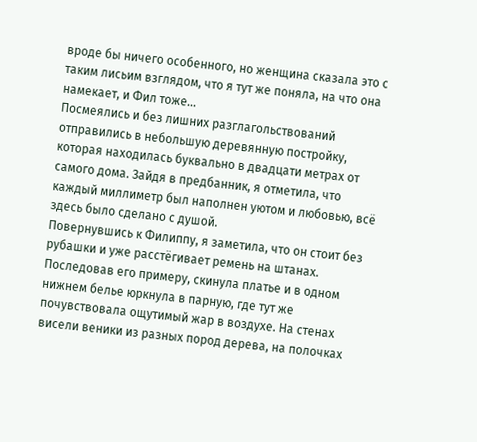вроде бы ничего особенного, но женщина сказала это с таким лисьим взглядом, что я тут же поняла, на что она намекает, и Фил тоже...
Посмеялись и без лишних разглагольствований отправились в небольшую деревянную постройку, которая находилась буквально в двадцати метрах от самого дома. Зайдя в предбанник, я отметила, что каждый миллиметр был наполнен уютом и любовью, всё здесь было сделано с душой.
Повернувшись к Филиппу, я заметила, что он стоит без рубашки и уже расстёгивает ремень на штанах. Последовав его примеру, скинула платье и в одном нижнем белье юркнула в парную, где тут же почувствовала ощутимый жар в воздухе. На стенах висели веники из разных пород дерева, на полочках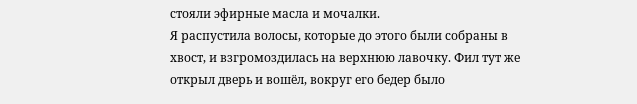стояли эфирные масла и мочалки.
Я распустила волосы, которые до этого были собраны в хвост, и взгромоздилась на верхнюю лавочку. Фил тут же открыл дверь и вошёл, вокруг его бедер было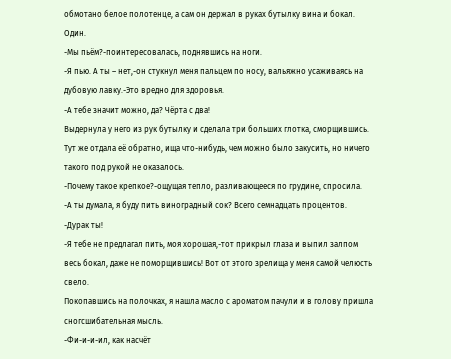обмотано белое полотенце, а сам он держал в руках бутылку вина и бокал. Один.
-Мы пьём?-поинтересовалась, поднявшись на ноги.
-Я пью. А ты – нет,-он стукнул меня пальцем по носу, вальяжно усаживаясь на дубовую лавку.-Это вредно для здоровья.
-А тебе значит можно, да? Чёрта с два!
Выдернула у него из рук бутылку и сделала три больших глотка, сморщившись. Тут же отдала её обратно, ища что-нибудь, чем можно было закусить, но ничего такого под рукой не оказалось.
-Почему такое крепкое?-ощущая тепло, разливающееся по грудине, спросила.
-А ты думала, я буду пить виноградный сок? Всего семнадцать процентов.
-Дурак ты!
-Я тебе не предлагал пить, моя хорошая,-тот прикрыл глаза и выпил залпом весь бокал, даже не поморщившись! Вот от этого зрелища у меня самой челюсть свело.
Покопавшись на полочках, я нашла масло с ароматом пачули и в голову пришла сногсшибательная мысль.
-Фи-и-и-ил, как насчёт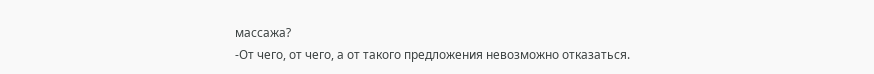массажа?
-От чего, от чего, а от такого предложения невозможно отказаться.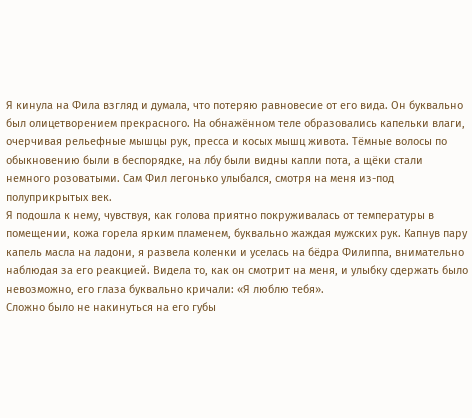Я кинула на Фила взгляд и думала, что потеряю равновесие от его вида. Он буквально был олицетворением прекрасного. На обнажённом теле образовались капельки влаги, очерчивая рельефные мышцы рук, пресса и косых мышц живота. Тёмные волосы по обыкновению были в беспорядке, на лбу были видны капли пота, а щёки стали немного розоватыми. Сам Фил легонько улыбался, смотря на меня из-под полуприкрытых век.
Я подошла к нему, чувствуя, как голова приятно покруживалась от температуры в помещении, кожа горела ярким пламенем, буквально жаждая мужских рук. Капнув пару капель масла на ладони, я развела коленки и уселась на бёдра Филиппа, внимательно наблюдая за его реакцией. Видела то, как он смотрит на меня, и улыбку сдержать было невозможно, его глаза буквально кричали: «Я люблю тебя».
Сложно было не накинуться на его губы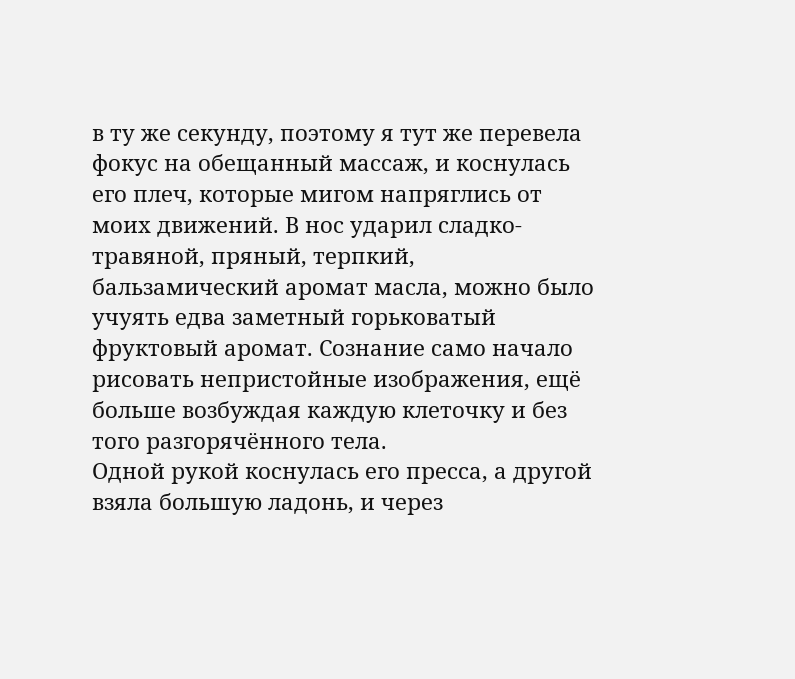в ту же секунду, поэтому я тут же перевела фокус на обещанный массаж, и коснулась его плеч, которые мигом напряглись от моих движений. В нос ударил сладко-травяной, пряный, терпкий, бальзамический аромат масла, можно было учуять едва заметный горьковатый фруктовый аромат. Сознание само начало рисовать непристойные изображения, ещё больше возбуждая каждую клеточку и без того разгорячённого тела.
Одной рукой коснулась его пресса, а другой взяла большую ладонь, и через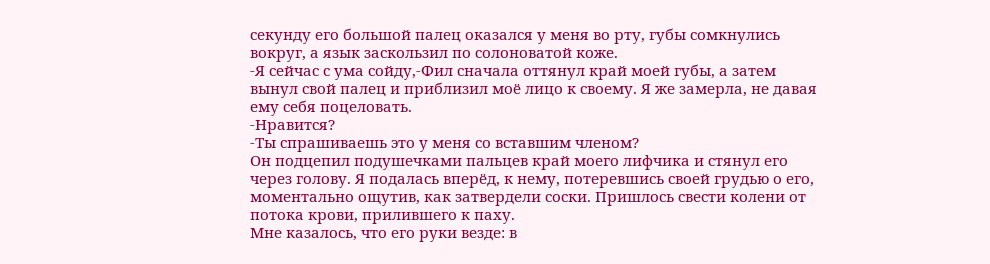секунду его большой палец оказался у меня во рту, губы сомкнулись вокруг, а язык заскользил по солоноватой коже.
-Я сейчас с ума сойду,-Фил сначала оттянул край моей губы, а затем вынул свой палец и приблизил моё лицо к своему. Я же замерла, не давая ему себя поцеловать.
-Нравится?
-Ты спрашиваешь это у меня со вставшим членом?
Он подцепил подушечками пальцев край моего лифчика и стянул его через голову. Я подалась вперёд, к нему, потеревшись своей грудью о его, моментально ощутив, как затвердели соски. Пришлось свести колени от потока крови, прилившего к паху.
Мне казалось, что его руки везде: в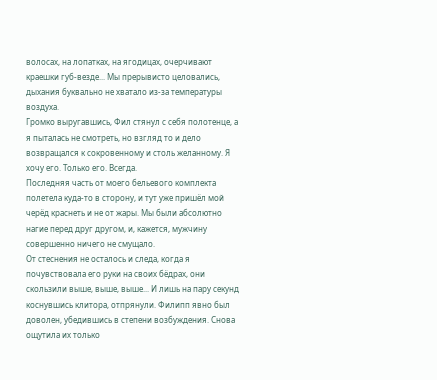волосах, на лопатках, на ягодицах, очерчивают краешки губ-везде... Мы прерывисто целовались, дыхания буквально не хватало из-за температуры воздуха.
Громко выругавшись, Фил стянул с себя полотенце, а я пыталась не смотреть, но взгляд то и дело возвращался к сокровенному и столь желанному. Я хочу его. Только его. Всегда.
Последняя часть от моего бельевого комплекта полетела куда-то в сторону, и тут уже пришёл мой черёд краснеть и не от жары. Мы были абсолютно нагие перед друг другом, и, кажется, мужчину совершенно ничего не смущало.
От стеснения не осталось и следа, когда я почувствовала его руки на своих бёдрах, они скользили выше, выше, выше... И лишь на пару секунд коснувшись клитора, отпрянули. Филипп явно был доволен, убедившись в степени возбуждения. Снова ощутила их только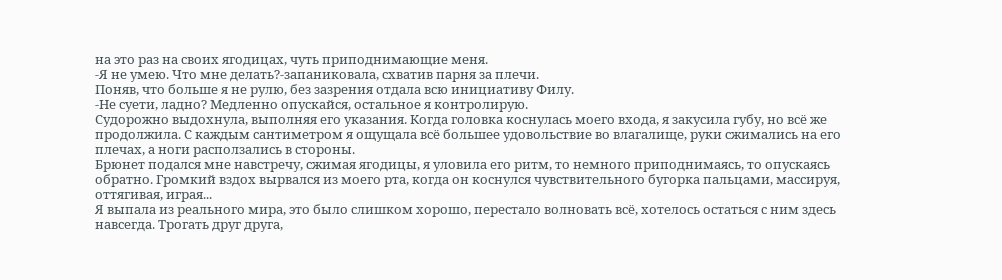на это раз на своих ягодицах, чуть приподнимающие меня.
-Я не умею. Что мне делать?-запаниковала, схватив парня за плечи.
Поняв, что больше я не рулю, без зазрения отдала всю инициативу Филу.
-Не суети, ладно? Медленно опускайся, остальное я контролирую.
Судорожно выдохнула, выполняя его указания. Когда головка коснулась моего входа, я закусила губу, но всё же продолжила. С каждым сантиметром я ощущала всё большее удовольствие во влагалище, руки сжимались на его плечах, а ноги расползались в стороны.
Брюнет подался мне навстречу, сжимая ягодицы, я уловила его ритм, то немного приподнимаясь, то опускаясь обратно. Громкий вздох вырвался из моего рта, когда он коснулся чувствительного бугорка пальцами, массируя, оттягивая, играя...
Я выпала из реального мира, это было слишком хорошо, перестало волновать всё, хотелось остаться с ним здесь навсегда. Трогать друг друга,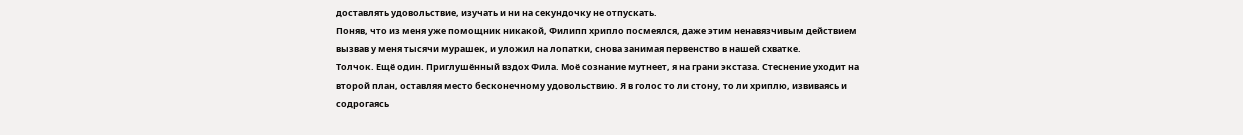доставлять удовольствие, изучать и ни на секундочку не отпускать.
Поняв, что из меня уже помощник никакой, Филипп хрипло посмеялся, даже этим ненавязчивым действием вызвав у меня тысячи мурашек, и уложил на лопатки, снова занимая первенство в нашей схватке.
Толчок. Ещё один. Приглушённый вздох Фила. Моё сознание мутнеет, я на грани экстаза. Стеснение уходит на второй план, оставляя место бесконечному удовольствию. Я в голос то ли стону, то ли хриплю, извиваясь и содрогаясь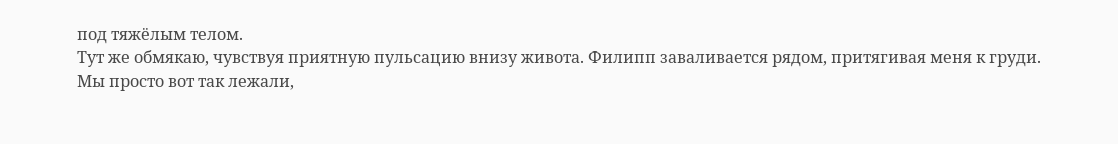под тяжёлым телом.
Тут же обмякаю, чувствуя приятную пульсацию внизу живота. Филипп заваливается рядом, притягивая меня к груди.
Мы просто вот так лежали,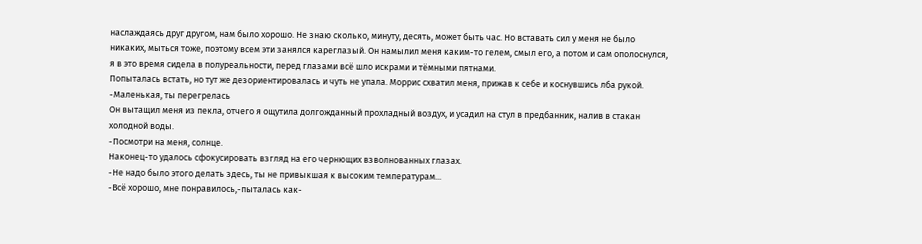наслаждаясь друг другом, нам было хорошо. Не знаю сколько, минуту, десять, может быть час. Но вставать сил у меня не было никаких, мыться тоже, поэтому всем эти занялся кареглазый. Он намылил меня каким-то гелем, смыл его, а потом и сам ополоснулся, я в это время сидела в полуреальности, перед глазами всё шло искрами и тёмными пятнами.
Попыталась встать, но тут же дезориентировалась и чуть не упала. Моррис схватил меня, прижав к себе и коснувшись лба рукой.
-Маленькая, ты перегрелась
Он вытащил меня из пекла, отчего я ощутила долгожданный прохладный воздух, и усадил на стул в предбанник, налив в стакан холодной воды.
-Посмотри на меня, солнце.
Наконец-то удалось сфокусировать взгляд на его чернющих взволнованных глазах.
-Не надо было этого делать здесь, ты не привыкшая к высоким температурам...
-Всё хорошо, мне понравилось,-пыталась как-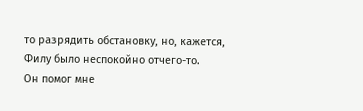то разрядить обстановку, но, кажется, Филу было неспокойно отчего-то.
Он помог мне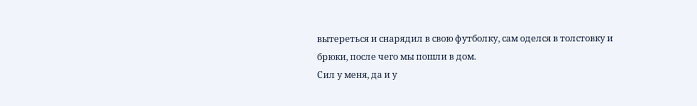вытереться и снарядил в свою футболку, сам оделся в толстовку и брюки, после чего мы пошли в дом.
Сил у меня, да и у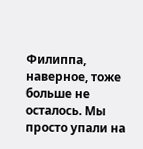Филиппа, наверное, тоже больше не осталось. Мы просто упали на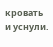кровать и уснули.